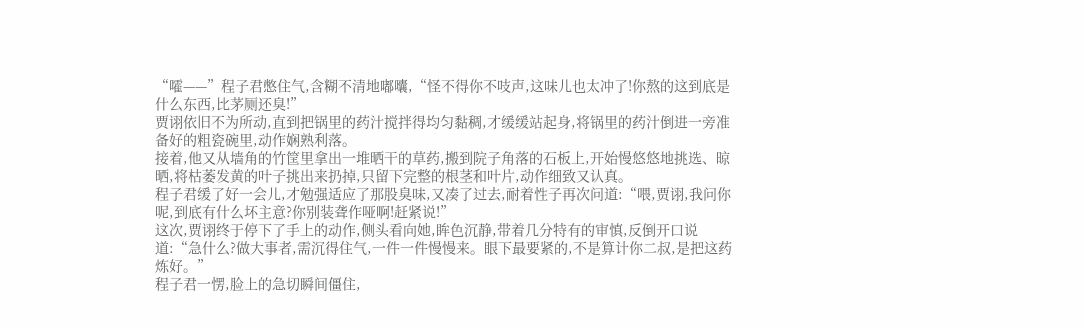“嚯——”程子君憋住气,含糊不清地嘟囔,“怪不得你不吱声,这味儿也太冲了!你熬的这到底是什么东西,比茅厕还臭!”
贾诩依旧不为所动,直到把锅里的药汁搅拌得均匀黏稠,才缓缓站起身,将锅里的药汁倒进一旁准备好的粗瓷碗里,动作娴熟利落。
接着,他又从墙角的竹筐里拿出一堆晒干的草药,搬到院子角落的石板上,开始慢悠悠地挑选、晾晒,将枯萎发黄的叶子挑出来扔掉,只留下完整的根茎和叶片,动作细致又认真。
程子君缓了好一会儿,才勉强适应了那股臭味,又凑了过去,耐着性子再次问道:“喂,贾诩,我问你呢,到底有什么坏主意?你别装聋作哑啊!赶紧说!”
这次,贾诩终于停下了手上的动作,侧头看向她,眸色沉静,带着几分特有的审慎,反倒开口说道:“急什么?做大事者,需沉得住气,一件一件慢慢来。眼下最要紧的,不是算计你二叔,是把这药炼好。”
程子君一愣,脸上的急切瞬间僵住,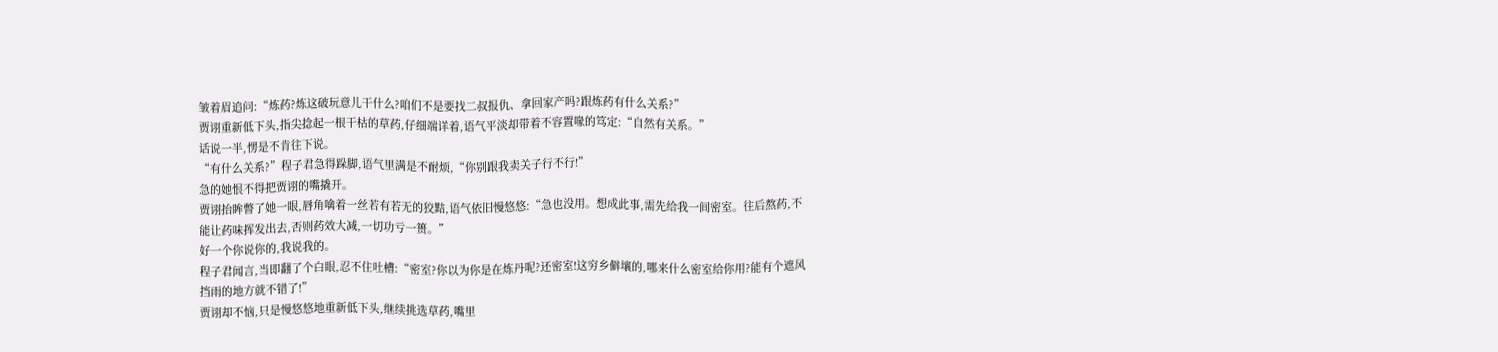皱着眉追问:“炼药?炼这破玩意儿干什么?咱们不是要找二叔报仇、拿回家产吗?跟炼药有什么关系?”
贾诩重新低下头,指尖捻起一根干枯的草药,仔细端详着,语气平淡却带着不容置喙的笃定:“自然有关系。”
话说一半,愣是不肯往下说。
“有什么关系?”程子君急得跺脚,语气里满是不耐烦,“你别跟我卖关子行不行!”
急的她恨不得把贾诩的嘴撬开。
贾诩抬眸瞥了她一眼,唇角噙着一丝若有若无的狡黠,语气依旧慢悠悠:“急也没用。想成此事,需先给我一间密室。往后熬药,不能让药味挥发出去,否则药效大减,一切功亏一篑。”
好一个你说你的,我说我的。
程子君闻言,当即翻了个白眼,忍不住吐槽:“密室?你以为你是在炼丹呢?还密室!这穷乡僻壤的,哪来什么密室给你用?能有个遮风挡雨的地方就不错了!”
贾诩却不恼,只是慢悠悠地重新低下头,继续挑选草药,嘴里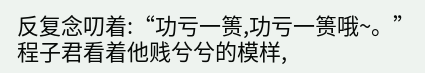反复念叨着:“功亏一篑,功亏一篑哦~。”
程子君看着他贱兮兮的模样,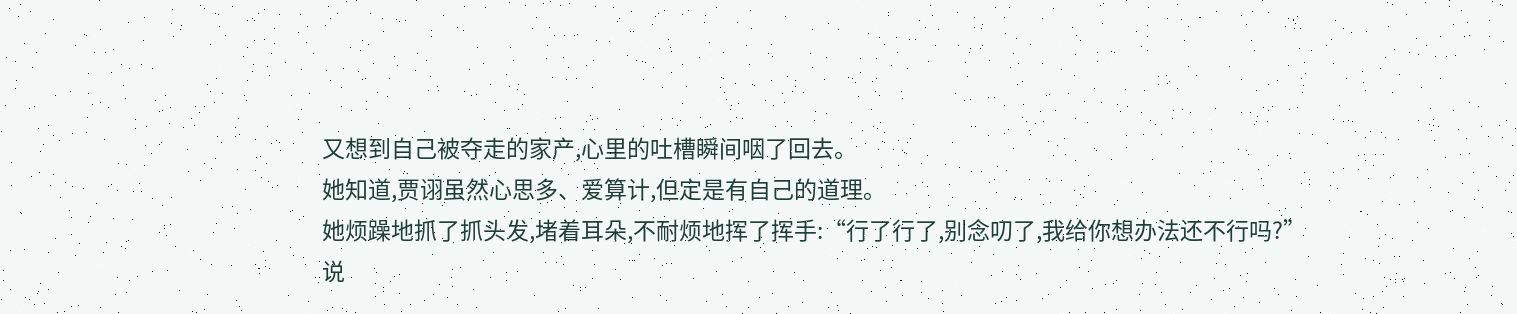又想到自己被夺走的家产,心里的吐槽瞬间咽了回去。
她知道,贾诩虽然心思多、爱算计,但定是有自己的道理。
她烦躁地抓了抓头发,堵着耳朵,不耐烦地挥了挥手:“行了行了,别念叨了,我给你想办法还不行吗?”
说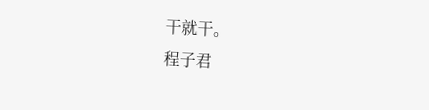干就干。
程子君